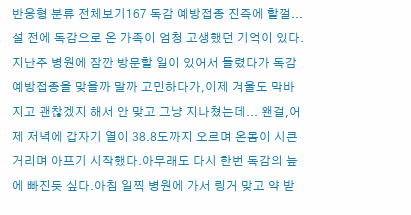반응형 분류 전체보기167 독감 예방접종 진즉에 할껄... 설 전에 독감으로 온 가족이 엄청 고생했던 기억이 있다. 지난주 병원에 잠깐 방문할 일이 있어서 들렸다가 독감 예방접종을 맞을까 말까 고민하다가,이제 겨울도 막바지고 괜찮겠지 해서 안 맞고 그냥 지나쳤는데... 왠걸,어제 저녁에 갑자기 열이 38.8도까지 오르며 온몸이 시큰거리며 아프기 시작했다.아무래도 다시 한번 독감의 늪에 빠진듯 싶다.아침 일찍 병원에 가서 링거 맞고 약 받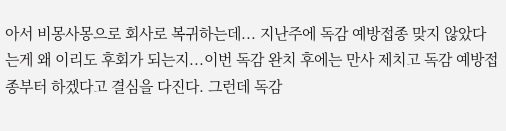아서 비몽사몽으로 회사로 복귀하는데... 지난주에 독감 예방접종 맞지 않았다는게 왜 이리도 후회가 되는지...이번 독감 완치 후에는 만사 제치고 독감 예방접종부터 하겠다고 결심을 다진다. 그런데 독감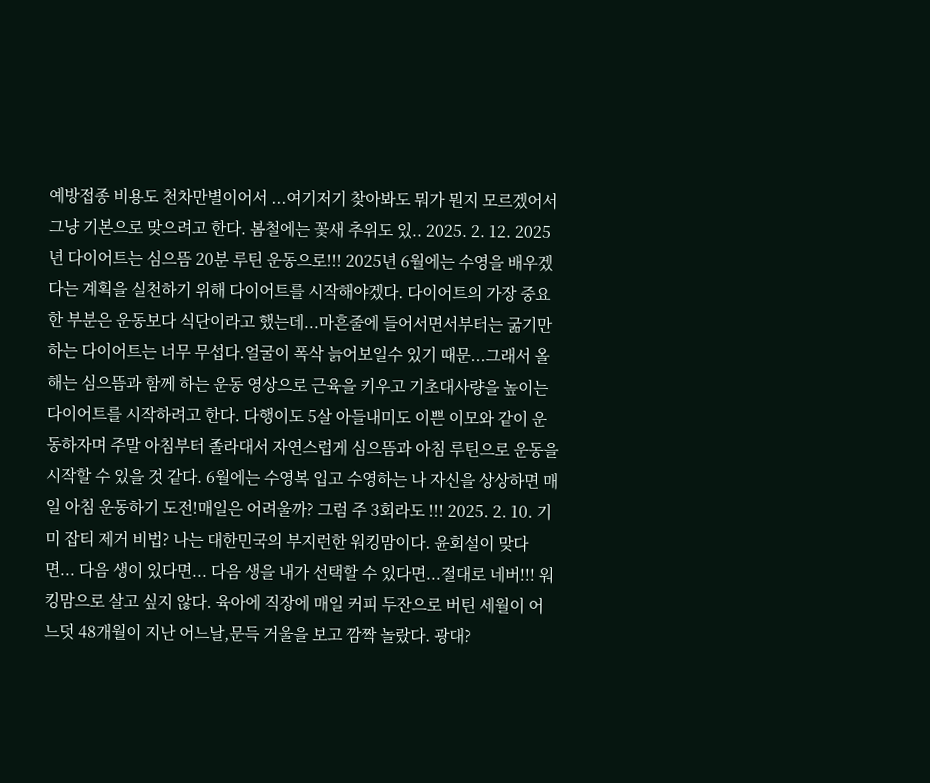예방접종 비용도 천차만별이어서 ...여기저기 찾아봐도 뭐가 뭔지 모르겠어서 그냥 기본으로 맞으려고 한다. 봄철에는 꽃새 추위도 있.. 2025. 2. 12. 2025년 다이어트는 심으뜸 20분 루틴 운동으로!!! 2025년 6월에는 수영을 배우겠다는 계획을 실천하기 위해 다이어트를 시작해야겠다. 다이어트의 가장 중요한 부분은 운동보다 식단이라고 했는데...마흔줄에 들어서면서부터는 굶기만 하는 다이어트는 너무 무섭다.얼굴이 폭삭 늙어보일수 있기 때문...그래서 올해는 심으뜸과 함께 하는 운동 영상으로 근육을 키우고 기초대사량을 높이는 다이어트를 시작하려고 한다. 다행이도 5살 아들내미도 이쁜 이모와 같이 운동하자며 주말 아침부터 졸라대서 자연스럽게 심으뜸과 아침 루틴으로 운동을 시작할 수 있을 것 같다. 6월에는 수영복 입고 수영하는 나 자신을 상상하면 매일 아침 운동하기 도전!매일은 어려울까? 그럼 주 3회라도 !!! 2025. 2. 10. 기미 잡티 제거 비법? 나는 대한민국의 부지런한 워킹맘이다. 윤회설이 맞다면... 다음 생이 있다면... 다음 생을 내가 선택할 수 있다면...절대로 네버!!! 워킹맘으로 살고 싶지 않다. 육아에 직장에 매일 커피 두잔으로 버틴 세월이 어느덧 48개월이 지난 어느날,문득 거울을 보고 깜짝 놀랐다. 광대?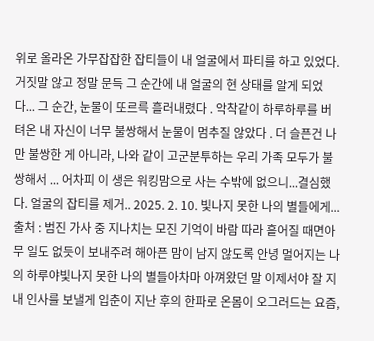위로 올라온 가무잡잡한 잡티들이 내 얼굴에서 파티를 하고 있었다.거짓말 않고 정말 문득 그 순간에 내 얼굴의 현 상태를 알게 되었다... 그 순간, 눈물이 또르륵 흘러내렸다 . 악착같이 하루하루를 버텨온 내 자신이 너무 불쌍해서 눈물이 멈추질 않았다 . 더 슬픈건 나만 불쌍한 게 아니라, 나와 같이 고군분투하는 우리 가족 모두가 불쌍해서 ... 어차피 이 생은 워킹맘으로 사는 수밖에 없으니...결심했다. 얼굴의 잡티를 제거.. 2025. 2. 10. 빛나지 못한 나의 별들에게... 출처 : 범진 가사 중 지나치는 모진 기억이 바람 따라 흩어질 때면아무 일도 없듯이 보내주려 해아픈 맘이 남지 않도록 안녕 멀어지는 나의 하루야빛나지 못한 나의 별들아차마 아껴왔던 말 이제서야 잘 지내 인사를 보낼게 입춘이 지난 후의 한파로 온몸이 오그러드는 요즘,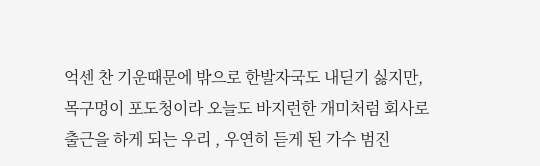억센 찬 기운때문에 밖으로 한발자국도 내딛기 싫지만, 목구멍이 포도청이라 오늘도 바지런한 개미처럼 회사로 출근을 하게 되는 우리 , 우연히 듣게 된 가수 범진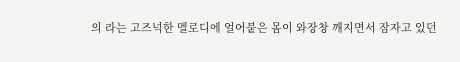의 라는 고즈넉한 멜로디에 얼어붙은 몸이 와장창 깨지면서 잠자고 있던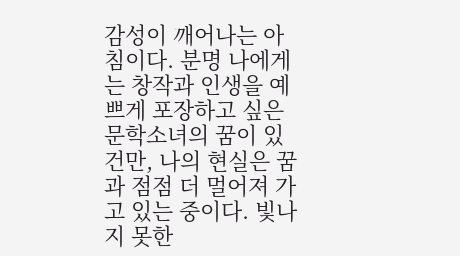감성이 깨어나는 아침이다. 분명 나에게는 창작과 인생을 예쁘게 포장하고 싶은 문학소녀의 꿈이 있건만, 나의 현실은 꿈과 점점 더 멀어져 가고 있는 중이다. 빛나지 못한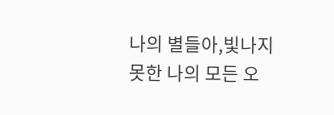나의 별들아,빛나지 못한 나의 모든 오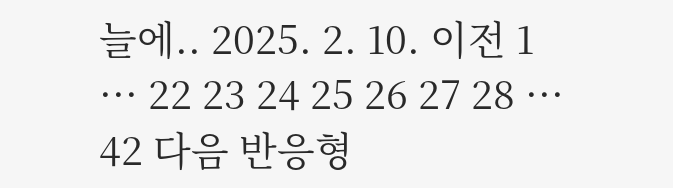늘에.. 2025. 2. 10. 이전 1 ··· 22 23 24 25 26 27 28 ··· 42 다음 반응형